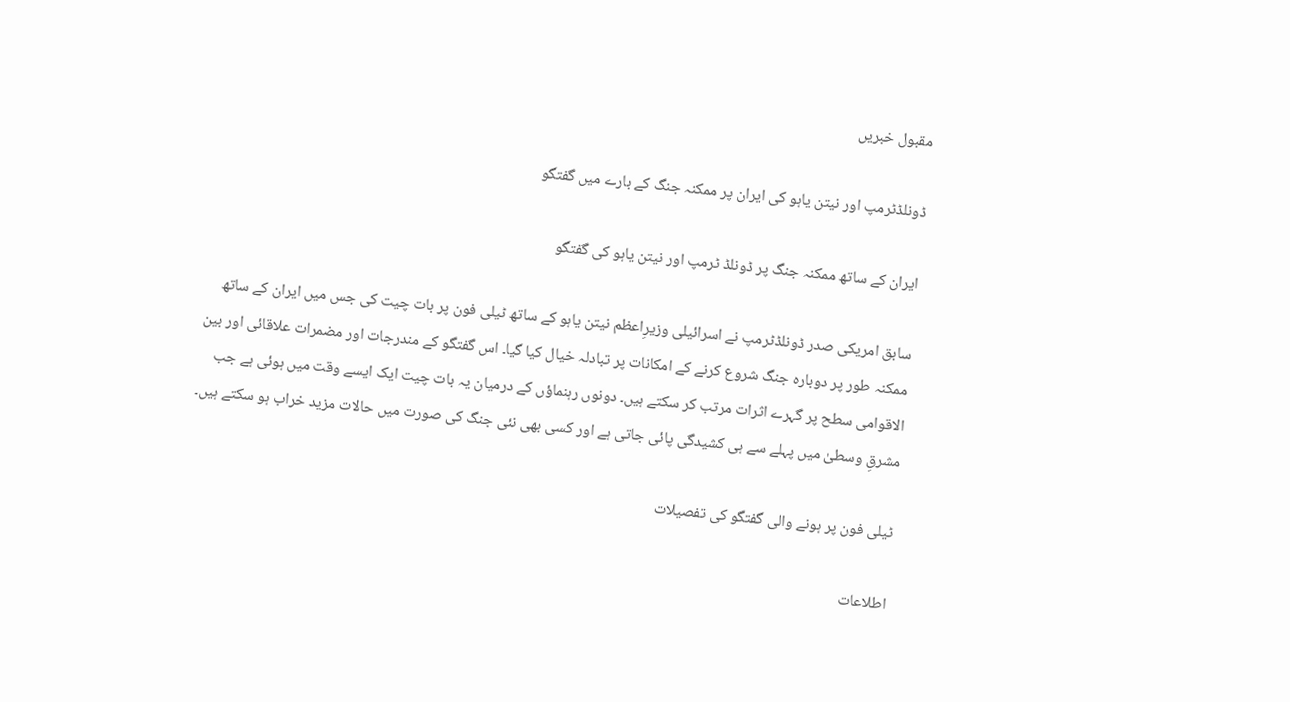مقبول خبریں

ڈونلڈٹرمپ اور نیتن یاہو کی ایران پر ممکنہ جنگ کے بارے میں گفتگو

ایران کے ساتھ ممکنہ جنگ پر ڈونلڈ ٹرمپ اور نیتن یاہو کی گفتگو

سابق امریکی صدر ڈونلڈٹرمپ نے اسرائیلی وزیرِاعظم نیتن یاہو کے ساتھ ٹیلی فون پر بات چیت کی جس میں ایران کے ساتھ ممکنہ طور پر دوبارہ جنگ شروع کرنے کے امکانات پر تبادلہ خیال کیا گیا۔ اس گفتگو کے مندرجات اور مضمرات علاقائی اور بین الاقوامی سطح پر گہرے اثرات مرتب کر سکتے ہیں۔ دونوں رہنماؤں کے درمیان یہ بات چیت ایک ایسے وقت میں ہوئی ہے جب مشرقِ وسطیٰ میں پہلے سے ہی کشیدگی پائی جاتی ہے اور کسی بھی نئی جنگ کی صورت میں حالات مزید خراب ہو سکتے ہیں۔

ٹیلی فون پر ہونے والی گفتگو کی تفصیلات

اطلاعات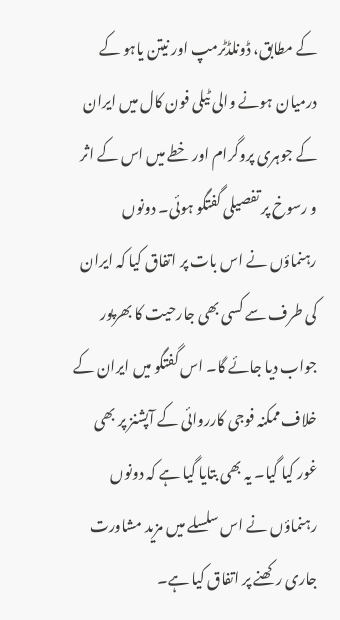کے مطابق، ڈونلڈٹرمپ اور نیتن یاہو کے درمیان ہونے والی ٹیلی فون کال میں ایران کے جوہری پروگرام اور خطے میں اس کے اثر و رسوخ پر تفصیلی گفتگو ہوئی۔ دونوں رہنماؤں نے اس بات پر اتفاق کیا کہ ایران کی طرف سے کسی بھی جارحیت کا بھرپور جواب دیا جائے گا۔ اس گفتگو میں ایران کے خلاف ممکنہ فوجی کارروائی کے آپشنز پر بھی غور کیا گیا۔ یہ بھی بتایا گیا ہے کہ دونوں رہنماؤں نے اس سلسلے میں مزید مشاورت جاری رکھنے پر اتفاق کیا ہے۔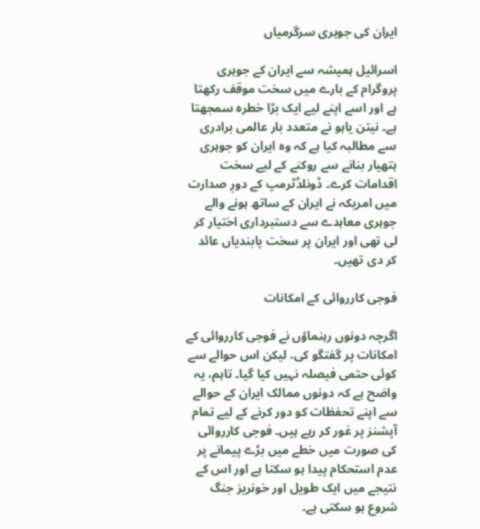ایران کی جوہری سرگرمیاں

اسرائیل ہمیشہ سے ایران کے جوہری پروگرام کے بارے میں سخت موقف رکھتا ہے اور اسے اپنے لیے ایک بڑا خطرہ سمجھتا ہے۔ نیتن یاہو نے متعدد بار عالمی برادری سے مطالبہ کیا ہے کہ وہ ایران کو جوہری ہتھیار بنانے سے روکنے کے لیے سخت اقدامات کرے۔ ڈونلڈٹرمپ کے دورِ صدارت میں امریکہ نے ایران کے ساتھ ہونے والے جوہری معاہدے سے دستبرداری اختیار کر لی تھی اور ایران پر سخت پابندیاں عائد کر دی تھیں۔

فوجی کارروائی کے امکانات

اگرچہ دونوں رہنماؤں نے فوجی کارروائی کے امکانات پر گفتگو کی، لیکن اس حوالے سے کوئی حتمی فیصلہ نہیں کیا گیا۔ تاہم، یہ واضح ہے کہ دونوں ممالک ایران کے حوالے سے اپنے تحفظات کو دور کرنے کے لیے تمام آپشنز پر غور کر رہے ہیں۔ فوجی کارروائی کی صورت میں خطے میں بڑے پیمانے پر عدم استحکام پیدا ہو سکتا ہے اور اس کے نتیجے میں ایک طویل اور خونریز جنگ شروع ہو سکتی ہے۔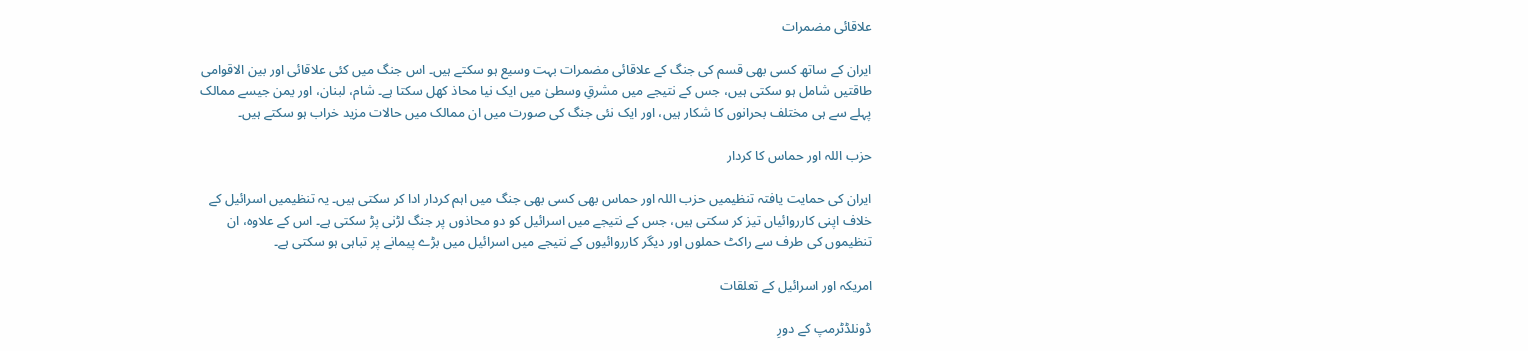علاقائی مضمرات

ایران کے ساتھ کسی بھی قسم کی جنگ کے علاقائی مضمرات بہت وسیع ہو سکتے ہیں۔ اس جنگ میں کئی علاقائی اور بین الاقوامی طاقتیں شامل ہو سکتی ہیں، جس کے نتیجے میں مشرقِ وسطیٰ میں ایک نیا محاذ کھل سکتا ہے۔ شام، لبنان، اور یمن جیسے ممالک پہلے سے ہی مختلف بحرانوں کا شکار ہیں، اور ایک نئی جنگ کی صورت میں ان ممالک میں حالات مزید خراب ہو سکتے ہیں۔

حزب اللہ اور حماس کا کردار

ایران کی حمایت یافتہ تنظیمیں حزب اللہ اور حماس بھی کسی بھی جنگ میں اہم کردار ادا کر سکتی ہیں۔ یہ تنظیمیں اسرائیل کے خلاف اپنی کارروائیاں تیز کر سکتی ہیں، جس کے نتیجے میں اسرائیل کو دو محاذوں پر جنگ لڑنی پڑ سکتی ہے۔ اس کے علاوہ، ان تنظیموں کی طرف سے راکٹ حملوں اور دیگر کارروائیوں کے نتیجے میں اسرائیل میں بڑے پیمانے پر تباہی ہو سکتی ہے۔

امریکہ اور اسرائیل کے تعلقات

ڈونلڈٹرمپ کے دورِ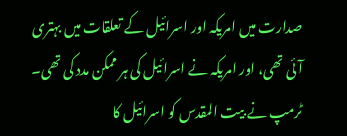صدارت میں امریکہ اور اسرائیل کے تعلقات میں بہتری آئی تھی، اور امریکہ نے اسرائیل کی ہر ممکن مدد کی تھی۔ ٹرمپ نے بیت المقدس کو اسرائیل کا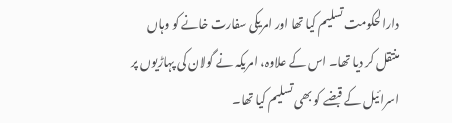دارالحکومت تسلیم کیا تھا اور امریکی سفارت خانے کو وہاں منتقل کر دیا تھا۔ اس کے علاوہ، امریکہ نے گولان کی پہاڑیوں پر اسرائیل کے قبضے کو بھی تسلیم کیا تھا۔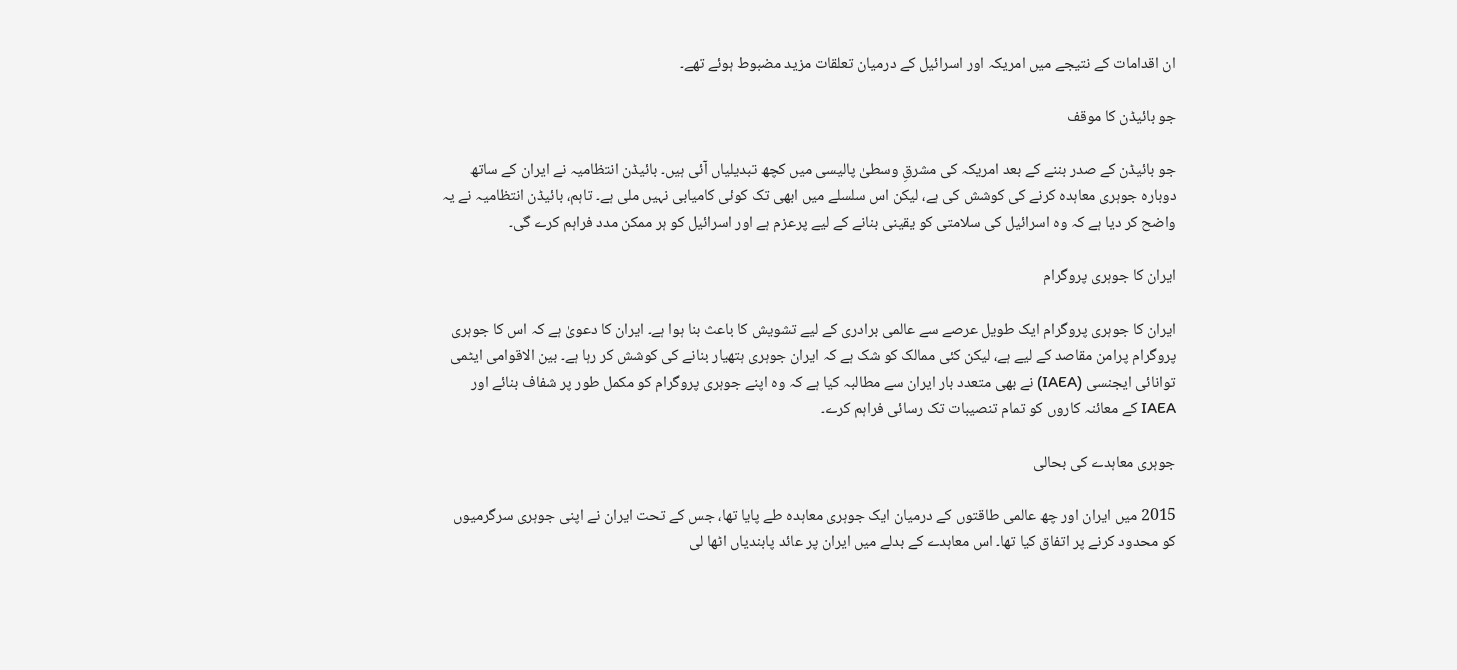ان اقدامات کے نتیجے میں امریکہ اور اسرائیل کے درمیان تعلقات مزید مضبوط ہوئے تھے۔

جو بائیڈن کا موقف

جو بائیڈن کے صدر بننے کے بعد امریکہ کی مشرقِ وسطیٰ پالیسی میں کچھ تبدیلیاں آئی ہیں۔ بائیڈن انتظامیہ نے ایران کے ساتھ دوبارہ جوہری معاہدہ کرنے کی کوشش کی ہے، لیکن اس سلسلے میں ابھی تک کوئی کامیابی نہیں ملی ہے۔ تاہم، بائیڈن انتظامیہ نے یہ واضح کر دیا ہے کہ وہ اسرائیل کی سلامتی کو یقینی بنانے کے لیے پرعزم ہے اور اسرائیل کو ہر ممکن مدد فراہم کرے گی۔

ایران کا جوہری پروگرام

ایران کا جوہری پروگرام ایک طویل عرصے سے عالمی برادری کے لیے تشویش کا باعث بنا ہوا ہے۔ ایران کا دعویٰ ہے کہ اس کا جوہری پروگرام پرامن مقاصد کے لیے ہے، لیکن کئی ممالک کو شک ہے کہ ایران جوہری ہتھیار بنانے کی کوشش کر رہا ہے۔ بین الاقوامی ایٹمی توانائی ایجنسی (IAEA) نے بھی متعدد بار ایران سے مطالبہ کیا ہے کہ وہ اپنے جوہری پروگرام کو مکمل طور پر شفاف بنائے اور IAEA کے معائنہ کاروں کو تمام تنصیبات تک رسائی فراہم کرے۔

جوہری معاہدے کی بحالی

2015 میں ایران اور چھ عالمی طاقتوں کے درمیان ایک جوہری معاہدہ طے پایا تھا، جس کے تحت ایران نے اپنی جوہری سرگرمیوں کو محدود کرنے پر اتفاق کیا تھا۔ اس معاہدے کے بدلے میں ایران پر عائد پابندیاں اٹھا لی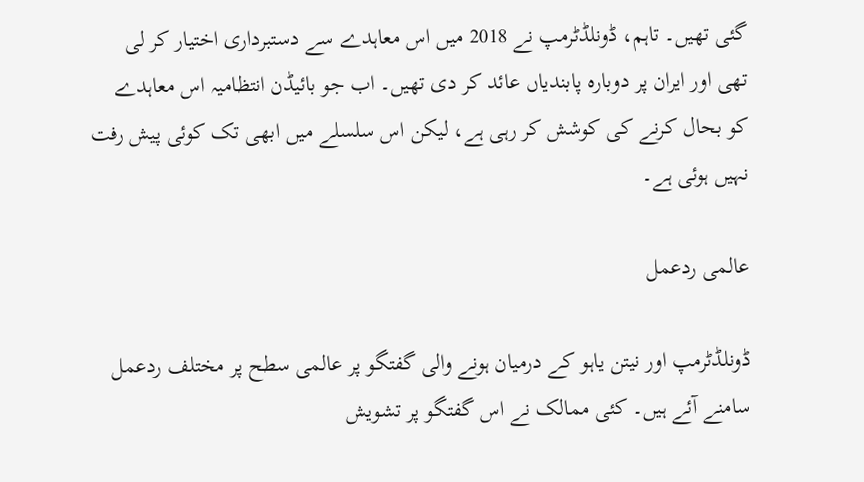گئی تھیں۔ تاہم، ڈونلڈٹرمپ نے 2018 میں اس معاہدے سے دستبرداری اختیار کر لی تھی اور ایران پر دوبارہ پابندیاں عائد کر دی تھیں۔ اب جو بائیڈن انتظامیہ اس معاہدے کو بحال کرنے کی کوشش کر رہی ہے، لیکن اس سلسلے میں ابھی تک کوئی پیش رفت نہیں ہوئی ہے۔

عالمی ردعمل

ڈونلڈٹرمپ اور نیتن یاہو کے درمیان ہونے والی گفتگو پر عالمی سطح پر مختلف ردعمل سامنے آئے ہیں۔ کئی ممالک نے اس گفتگو پر تشویش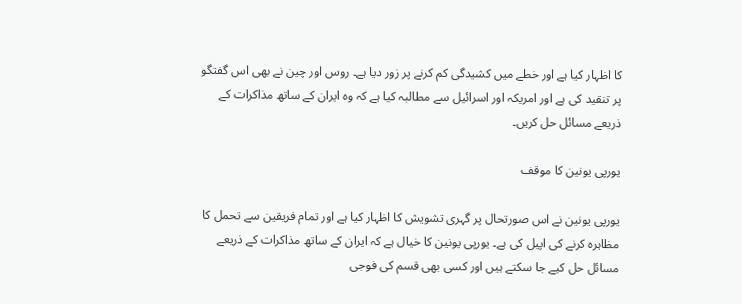کا اظہار کیا ہے اور خطے میں کشیدگی کم کرنے پر زور دیا ہے۔ روس اور چین نے بھی اس گفتگو پر تنقید کی ہے اور امریکہ اور اسرائیل سے مطالبہ کیا ہے کہ وہ ایران کے ساتھ مذاکرات کے ذریعے مسائل حل کریں۔

یورپی یونین کا موقف

یورپی یونین نے اس صورتحال پر گہری تشویش کا اظہار کیا ہے اور تمام فریقین سے تحمل کا مظاہرہ کرنے کی اپیل کی ہے۔ یورپی یونین کا خیال ہے کہ ایران کے ساتھ مذاکرات کے ذریعے مسائل حل کیے جا سکتے ہیں اور کسی بھی قسم کی فوجی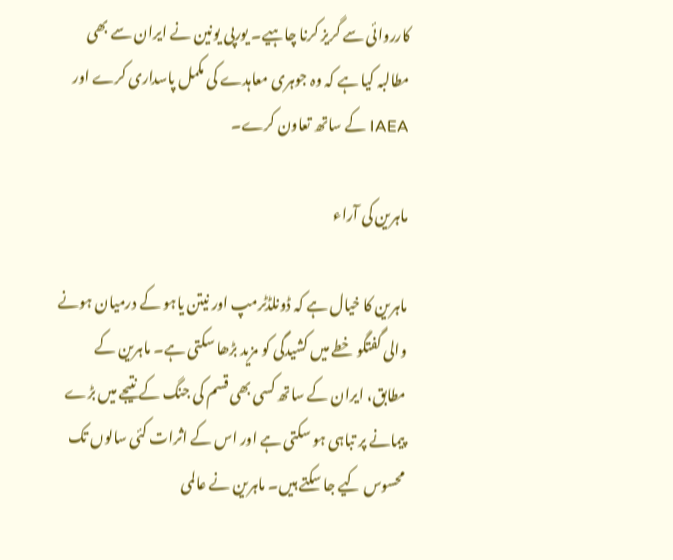کارروائی سے گریز کرنا چاہیے۔ یورپی یونین نے ایران سے بھی مطالبہ کیا ہے کہ وہ جوہری معاہدے کی مکمل پاسداری کرے اور IAEA کے ساتھ تعاون کرے۔

ماہرین کی آراء

ماہرین کا خیال ہے کہ ڈونلڈٹرمپ اور نیتن یاہو کے درمیان ہونے والی گفتگو خطے میں کشیدگی کو مزید بڑھا سکتی ہے۔ ماہرین کے مطابق، ایران کے ساتھ کسی بھی قسم کی جنگ کے نتیجے میں بڑے پیمانے پر تباہی ہو سکتی ہے اور اس کے اثرات کئی سالوں تک محسوس کیے جا سکتے ہیں۔ ماہرین نے عالمی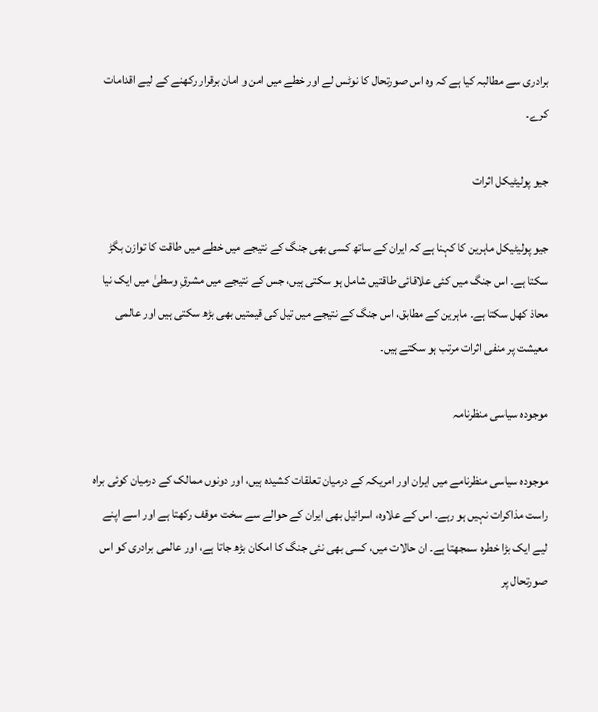برادری سے مطالبہ کیا ہے کہ وہ اس صورتحال کا نوٹس لے اور خطے میں امن و امان برقرار رکھنے کے لیے اقدامات کرے۔

جیو پولیٹیکل اثرات

جیو پولیٹیکل ماہرین کا کہنا ہے کہ ایران کے ساتھ کسی بھی جنگ کے نتیجے میں خطے میں طاقت کا توازن بگڑ سکتا ہے۔ اس جنگ میں کئی علاقائی طاقتیں شامل ہو سکتی ہیں، جس کے نتیجے میں مشرقِ وسطیٰ میں ایک نیا محاذ کھل سکتا ہے۔ ماہرین کے مطابق، اس جنگ کے نتیجے میں تیل کی قیمتیں بھی بڑھ سکتی ہیں اور عالمی معیشت پر منفی اثرات مرتب ہو سکتے ہیں۔

موجودہ سیاسی منظرنامہ

موجودہ سیاسی منظرنامے میں ایران اور امریکہ کے درمیان تعلقات کشیدہ ہیں، اور دونوں ممالک کے درمیان کوئی براہ راست مذاکرات نہیں ہو رہے۔ اس کے علاوہ، اسرائیل بھی ایران کے حوالے سے سخت موقف رکھتا ہے اور اسے اپنے لیے ایک بڑا خطرہ سمجھتا ہے۔ ان حالات میں، کسی بھی نئی جنگ کا امکان بڑھ جاتا ہے، اور عالمی برادری کو اس صورتحال پر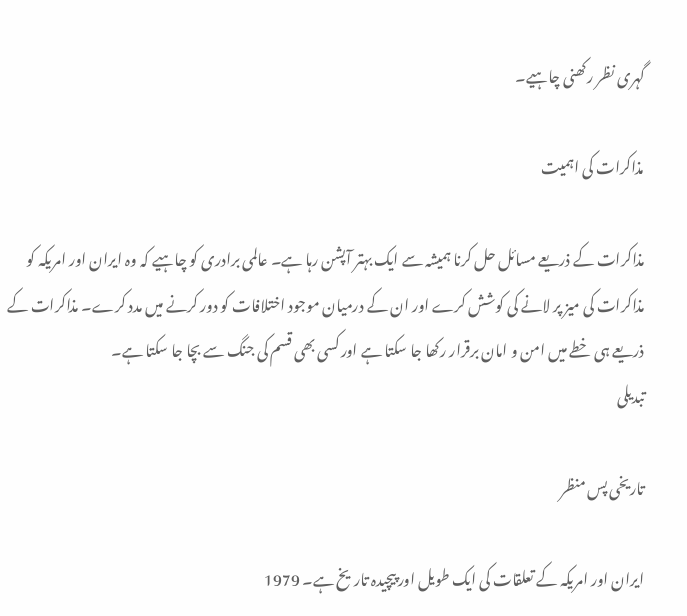گہری نظر رکھنی چاہیے۔

مذاکرات کی اہمیت

مذاکرات کے ذریعے مسائل حل کرنا ہمیشہ سے ایک بہتر آپشن رہا ہے۔ عالمی برادری کو چاہیے کہ وہ ایران اور امریکہ کو مذاکرات کی میز پر لانے کی کوشش کرے اور ان کے درمیان موجود اختلافات کو دور کرنے میں مدد کرے۔ مذاکرات کے ذریعے ہی خطے میں امن و امان برقرار رکھا جا سکتا ہے اور کسی بھی قسم کی جنگ سے بچا جا سکتا ہے۔
تبدیلی

تاریخی پس منظر

ایران اور امریکہ کے تعلقات کی ایک طویل اور پیچیدہ تاریخ ہے۔ 1979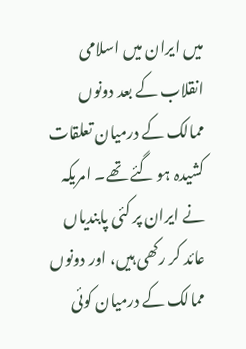میں ایران میں اسلامی انقلاب کے بعد دونوں ممالک کے درمیان تعلقات کشیدہ ہو گئے تھے۔ امریکہ نے ایران پر کئی پابندیاں عائد کر رکھی ہیں، اور دونوں ممالک کے درمیان کوئی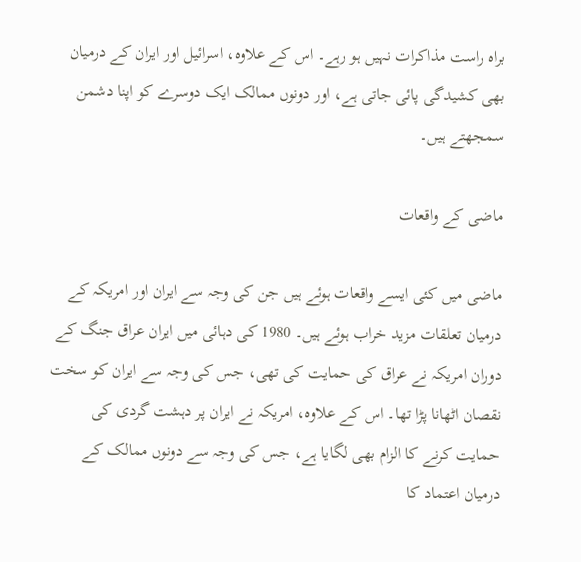براہ راست مذاکرات نہیں ہو رہے۔ اس کے علاوہ، اسرائیل اور ایران کے درمیان بھی کشیدگی پائی جاتی ہے، اور دونوں ممالک ایک دوسرے کو اپنا دشمن سمجھتے ہیں۔

ماضی کے واقعات

ماضی میں کئی ایسے واقعات ہوئے ہیں جن کی وجہ سے ایران اور امریکہ کے درمیان تعلقات مزید خراب ہوئے ہیں۔ 1980 کی دہائی میں ایران عراق جنگ کے دوران امریکہ نے عراق کی حمایت کی تھی، جس کی وجہ سے ایران کو سخت نقصان اٹھانا پڑا تھا۔ اس کے علاوہ، امریکہ نے ایران پر دہشت گردی کی حمایت کرنے کا الزام بھی لگایا ہے، جس کی وجہ سے دونوں ممالک کے درمیان اعتماد کا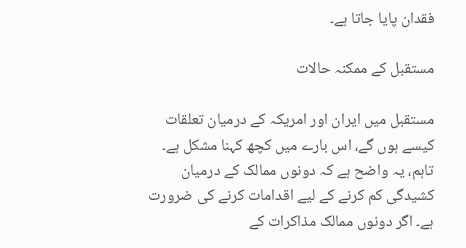فقدان پایا جاتا ہے۔

مستقبل کے ممکنہ حالات

مستقبل میں ایران اور امریکہ کے درمیان تعلقات کیسے ہوں گے، اس بارے میں کچھ کہنا مشکل ہے۔ تاہم، یہ واضح ہے کہ دونوں ممالک کے درمیان کشیدگی کم کرنے کے لیے اقدامات کرنے کی ضرورت ہے۔ اگر دونوں ممالک مذاکرات کے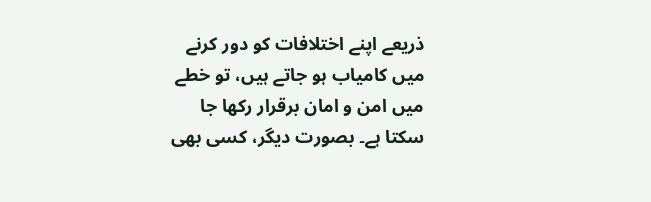ذریعے اپنے اختلافات کو دور کرنے میں کامیاب ہو جاتے ہیں، تو خطے میں امن و امان برقرار رکھا جا سکتا ہے۔ بصورت دیگر، کسی بھی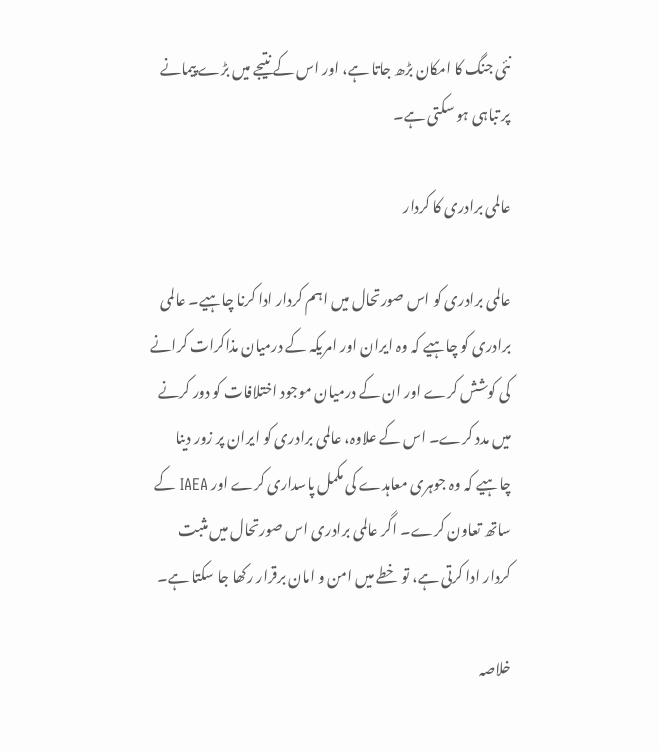نئی جنگ کا امکان بڑھ جاتا ہے، اور اس کے نتیجے میں بڑے پیمانے پر تباہی ہو سکتی ہے۔

عالمی برادری کا کردار

عالمی برادری کو اس صورتحال میں اہم کردار ادا کرنا چاہیے۔ عالمی برادری کو چاہیے کہ وہ ایران اور امریکہ کے درمیان مذاکرات کرانے کی کوشش کرے اور ان کے درمیان موجود اختلافات کو دور کرنے میں مدد کرے۔ اس کے علاوہ، عالمی برادری کو ایران پر زور دینا چاہیے کہ وہ جوہری معاہدے کی مکمل پاسداری کرے اور IAEA کے ساتھ تعاون کرے۔ اگر عالمی برادری اس صورتحال میں مثبت کردار ادا کرتی ہے، تو خطے میں امن و امان برقرار رکھا جا سکتا ہے۔

خلاصہ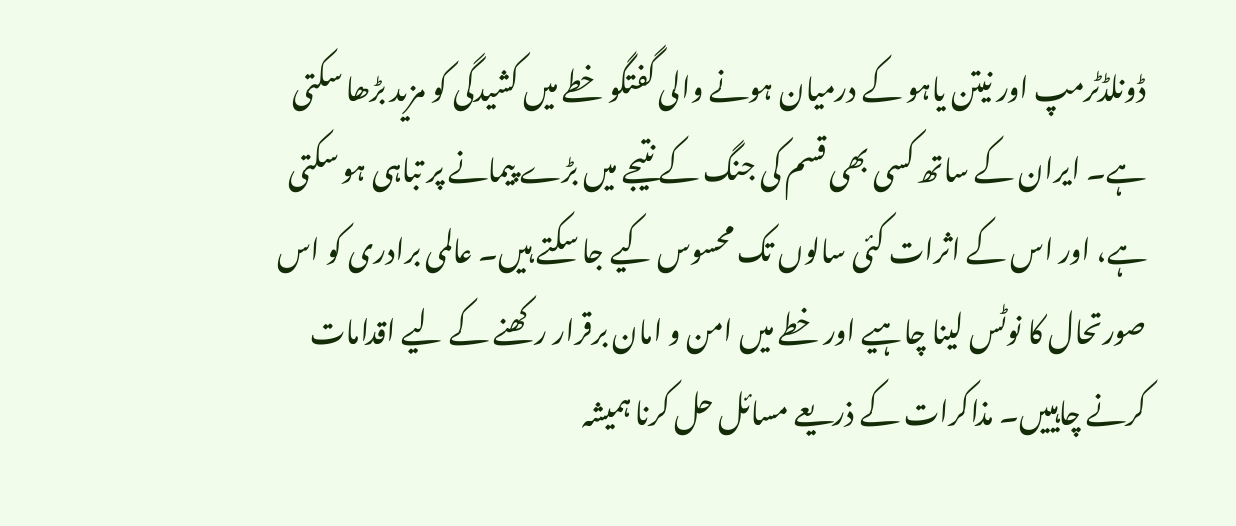ڈونلڈٹرمپ اور نیتن یاہو کے درمیان ہونے والی گفتگو خطے میں کشیدگی کو مزید بڑھا سکتی ہے۔ ایران کے ساتھ کسی بھی قسم کی جنگ کے نتیجے میں بڑے پیمانے پر تباہی ہو سکتی ہے، اور اس کے اثرات کئی سالوں تک محسوس کیے جا سکتے ہیں۔ عالمی برادری کو اس صورتحال کا نوٹس لینا چاہیے اور خطے میں امن و امان برقرار رکھنے کے لیے اقدامات کرنے چاہییں۔ مذاکرات کے ذریعے مسائل حل کرنا ہمیشہ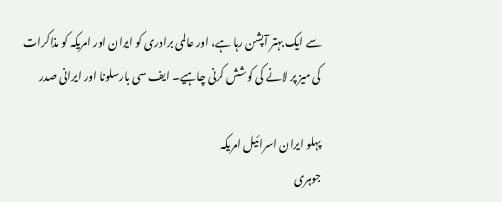سے ایک بہتر آپشن رہا ہے، اور عالمی برادری کو ایران اور امریکہ کو مذاکرات کی میز پر لانے کی کوشش کرنی چاہیے۔ ایف سی بارسلونا اور ایرانی صدر

پہلو ایران اسرائیل امریکہ
جوہری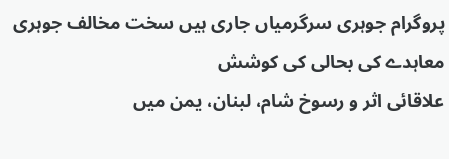پروگرام جوہری سرگرمیاں جاری ہیں سخت مخالف جوہری معاہدے کی بحالی کی کوشش
علاقائی اثر و رسوخ شام، لبنان، یمن میں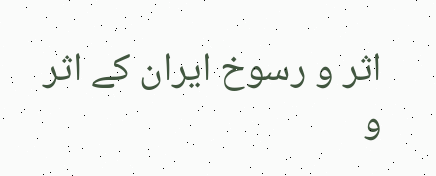اثر و رسوخ ایران کے اثر و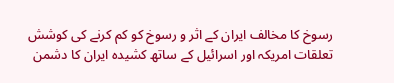رسوخ کا مخالف ایران کے اثر و رسوخ کو کم کرنے کی کوشش
تعلقات امریکہ اور اسرائیل کے ساتھ کشیدہ ایران کا دشمن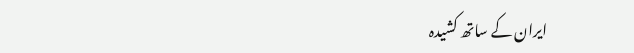ایران کے ساتھ کشیدہ